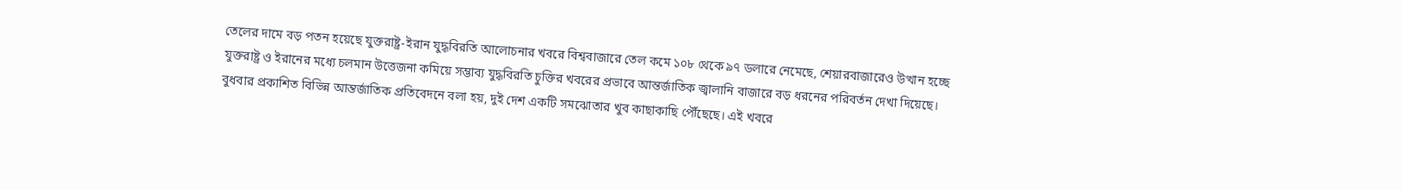তেলের দামে বড় পতন হয়েছে যুক্তরাষ্ট্র-ইরান যুদ্ধবিরতি আলোচনার খবরে বিশ্ববাজারে তেল কমে ১০৮ থেকে ৯৭ ডলারে নেমেছে, শেয়ারবাজারেও উত্থান হচ্ছে
যুক্তরাষ্ট্র ও ইরানের মধ্যে চলমান উত্তেজনা কমিয়ে সম্ভাব্য যুদ্ধবিরতি চুক্তির খবরের প্রভাবে আন্তর্জাতিক জ্বালানি বাজারে বড় ধরনের পরিবর্তন দেখা দিয়েছে। বুধবার প্রকাশিত বিভিন্ন আন্তর্জাতিক প্রতিবেদনে বলা হয়, দুই দেশ একটি সমঝোতার খুব কাছাকাছি পৌঁছেছে। এই খবরে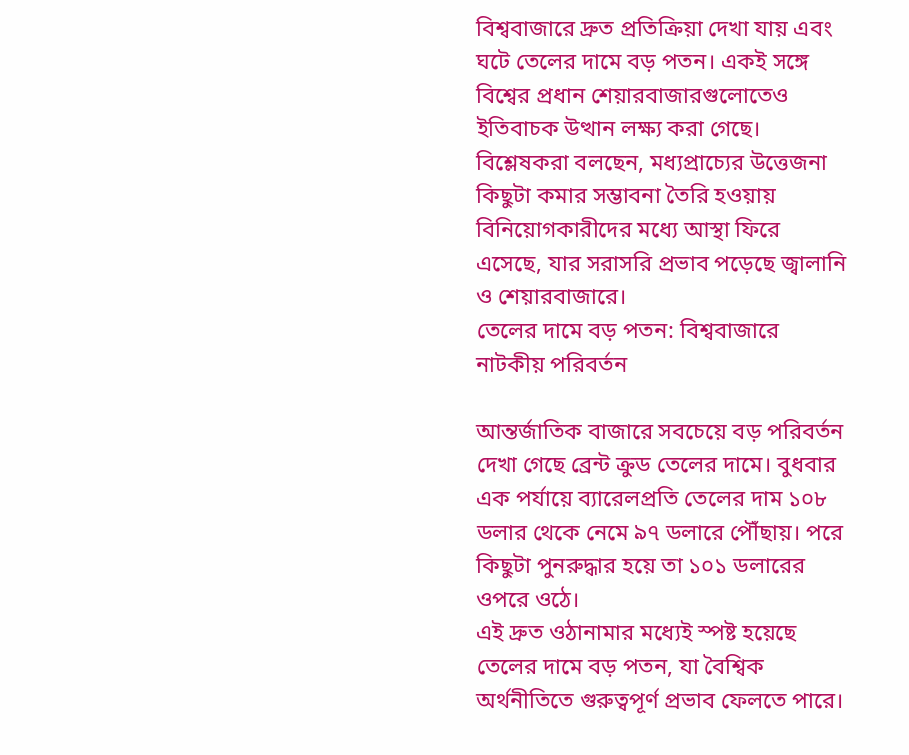বিশ্ববাজারে দ্রুত প্রতিক্রিয়া দেখা যায় এবং ঘটে তেলের দামে বড় পতন। একই সঙ্গে বিশ্বের প্রধান শেয়ারবাজারগুলোতেও ইতিবাচক উত্থান লক্ষ্য করা গেছে।
বিশ্লেষকরা বলছেন, মধ্যপ্রাচ্যের উত্তেজনা কিছুটা কমার সম্ভাবনা তৈরি হওয়ায় বিনিয়োগকারীদের মধ্যে আস্থা ফিরে এসেছে, যার সরাসরি প্রভাব পড়েছে জ্বালানি ও শেয়ারবাজারে।
তেলের দামে বড় পতন: বিশ্ববাজারে নাটকীয় পরিবর্তন

আন্তর্জাতিক বাজারে সবচেয়ে বড় পরিবর্তন দেখা গেছে ব্রেন্ট ক্রুড তেলের দামে। বুধবার এক পর্যায়ে ব্যারেলপ্রতি তেলের দাম ১০৮ ডলার থেকে নেমে ৯৭ ডলারে পৌঁছায়। পরে কিছুটা পুনরুদ্ধার হয়ে তা ১০১ ডলারের ওপরে ওঠে।
এই দ্রুত ওঠানামার মধ্যেই স্পষ্ট হয়েছে তেলের দামে বড় পতন, যা বৈশ্বিক অর্থনীতিতে গুরুত্বপূর্ণ প্রভাব ফেলতে পারে।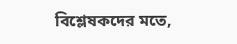বিশ্লেষকদের মতে,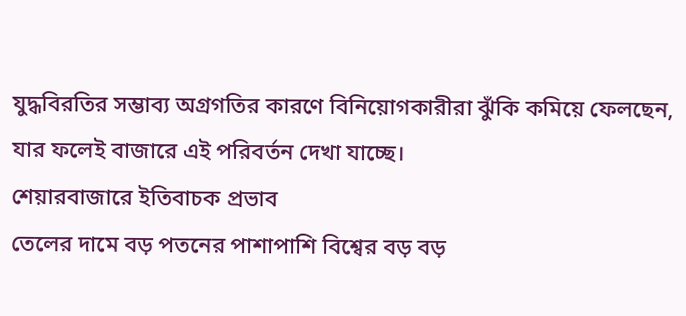যুদ্ধবিরতির সম্ভাব্য অগ্রগতির কারণে বিনিয়োগকারীরা ঝুঁকি কমিয়ে ফেলছেন, যার ফলেই বাজারে এই পরিবর্তন দেখা যাচ্ছে।
শেয়ারবাজারে ইতিবাচক প্রভাব
তেলের দামে বড় পতনের পাশাপাশি বিশ্বের বড় বড়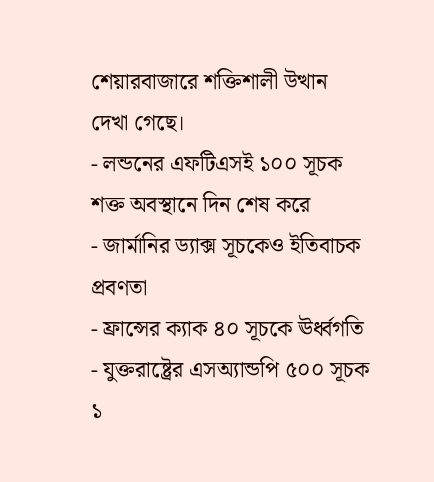শেয়ারবাজারে শক্তিশালী উত্থান দেখা গেছে।
- লন্ডনের এফটিএসই ১০০ সূচক শক্ত অবস্থানে দিন শেষ করে
- জার্মানির ড্যাক্স সূচকেও ইতিবাচক প্রবণতা
- ফ্রান্সের ক্যাক ৪০ সূচকে ঊর্ধ্বগতি
- যুক্তরাষ্ট্রের এসঅ্যান্ডপি ৫০০ সূচক ১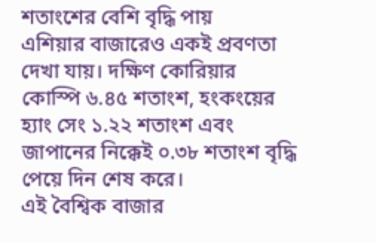শতাংশের বেশি বৃদ্ধি পায়
এশিয়ার বাজারেও একই প্রবণতা দেখা যায়। দক্ষিণ কোরিয়ার কোস্পি ৬.৪৫ শতাংশ, হংকংয়ের হ্যাং সেং ১.২২ শতাংশ এবং জাপানের নিক্কেই ০.৩৮ শতাংশ বৃদ্ধি পেয়ে দিন শেষ করে।
এই বৈশ্বিক বাজার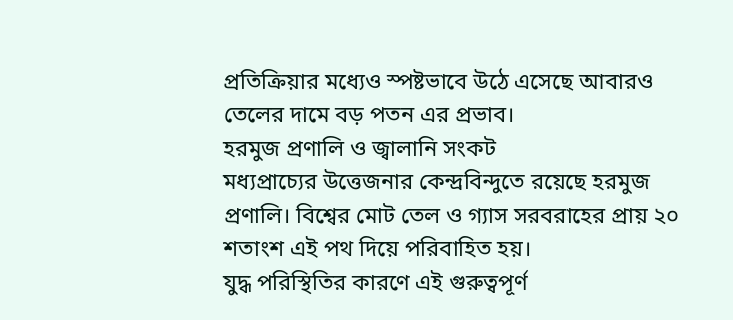প্রতিক্রিয়ার মধ্যেও স্পষ্টভাবে উঠে এসেছে আবারও তেলের দামে বড় পতন এর প্রভাব।
হরমুজ প্রণালি ও জ্বালানি সংকট
মধ্যপ্রাচ্যের উত্তেজনার কেন্দ্রবিন্দুতে রয়েছে হরমুজ প্রণালি। বিশ্বের মোট তেল ও গ্যাস সরবরাহের প্রায় ২০ শতাংশ এই পথ দিয়ে পরিবাহিত হয়।
যুদ্ধ পরিস্থিতির কারণে এই গুরুত্বপূর্ণ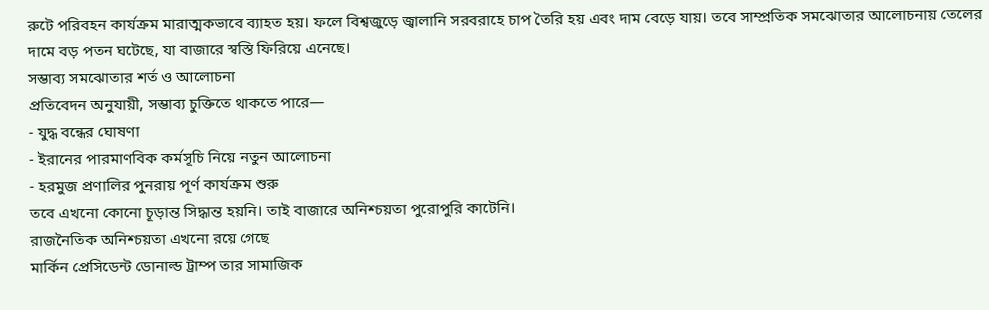রুটে পরিবহন কার্যক্রম মারাত্মকভাবে ব্যাহত হয়। ফলে বিশ্বজুড়ে জ্বালানি সরবরাহে চাপ তৈরি হয় এবং দাম বেড়ে যায়। তবে সাম্প্রতিক সমঝোতার আলোচনায় তেলের দামে বড় পতন ঘটেছে, যা বাজারে স্বস্তি ফিরিয়ে এনেছে।
সম্ভাব্য সমঝোতার শর্ত ও আলোচনা
প্রতিবেদন অনুযায়ী, সম্ভাব্য চুক্তিতে থাকতে পারে—
- যুদ্ধ বন্ধের ঘোষণা
- ইরানের পারমাণবিক কর্মসূচি নিয়ে নতুন আলোচনা
- হরমুজ প্রণালির পুনরায় পূর্ণ কার্যক্রম শুরু
তবে এখনো কোনো চূড়ান্ত সিদ্ধান্ত হয়নি। তাই বাজারে অনিশ্চয়তা পুরোপুরি কাটেনি।
রাজনৈতিক অনিশ্চয়তা এখনো রয়ে গেছে
মার্কিন প্রেসিডেন্ট ডোনাল্ড ট্রাম্প তার সামাজিক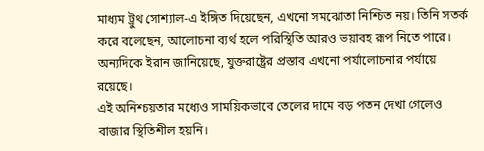মাধ্যম ট্রুথ সোশ্যাল-এ ইঙ্গিত দিয়েছেন, এখনো সমঝোতা নিশ্চিত নয়। তিনি সতর্ক করে বলেছেন, আলোচনা ব্যর্থ হলে পরিস্থিতি আরও ভয়াবহ রূপ নিতে পারে।
অন্যদিকে ইরান জানিয়েছে, যুক্তরাষ্ট্রের প্রস্তাব এখনো পর্যালোচনার পর্যায়ে রয়েছে।
এই অনিশ্চয়তার মধ্যেও সাময়িকভাবে তেলের দামে বড় পতন দেখা গেলেও বাজার স্থিতিশীল হয়নি।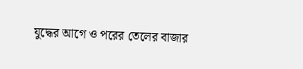যুদ্ধের আগে ও পরের তেলের বাজার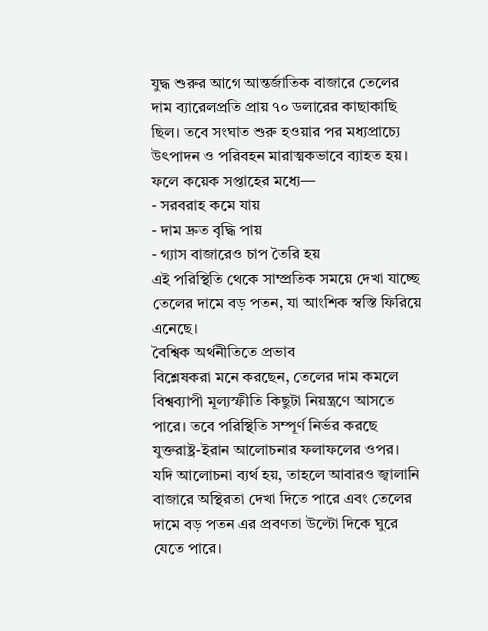যুদ্ধ শুরুর আগে আন্তর্জাতিক বাজারে তেলের দাম ব্যারেলপ্রতি প্রায় ৭০ ডলারের কাছাকাছি ছিল। তবে সংঘাত শুরু হওয়ার পর মধ্যপ্রাচ্যে উৎপাদন ও পরিবহন মারাত্মকভাবে ব্যাহত হয়।
ফলে কয়েক সপ্তাহের মধ্যে—
- সরবরাহ কমে যায়
- দাম দ্রুত বৃদ্ধি পায়
- গ্যাস বাজারেও চাপ তৈরি হয়
এই পরিস্থিতি থেকে সাম্প্রতিক সময়ে দেখা যাচ্ছে তেলের দামে বড় পতন, যা আংশিক স্বস্তি ফিরিয়ে এনেছে।
বৈশ্বিক অর্থনীতিতে প্রভাব
বিশ্লেষকরা মনে করছেন, তেলের দাম কমলে বিশ্বব্যাপী মূল্যস্ফীতি কিছুটা নিয়ন্ত্রণে আসতে পারে। তবে পরিস্থিতি সম্পূর্ণ নির্ভর করছে যুক্তরাষ্ট্র-ইরান আলোচনার ফলাফলের ওপর।
যদি আলোচনা ব্যর্থ হয়, তাহলে আবারও জ্বালানি বাজারে অস্থিরতা দেখা দিতে পারে এবং তেলের দামে বড় পতন এর প্রবণতা উল্টো দিকে ঘুরে যেতে পারে।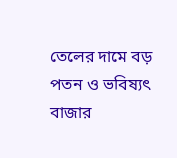তেলের দামে বড় পতন ও ভবিষ্যৎ বাজার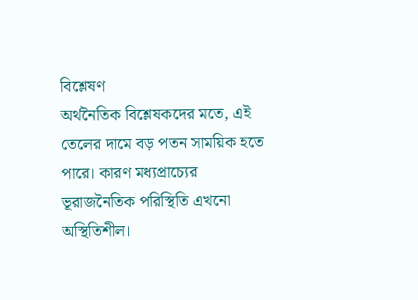বিশ্লেষণ
অর্থনৈতিক বিশ্লেষকদের মতে, এই তেলের দামে বড় পতন সাময়িক হতে পারে। কারণ মধ্যপ্রাচ্যের ভূরাজনৈতিক পরিস্থিতি এখনো অস্থিতিশীল।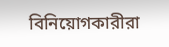বিনিয়োগকারীরা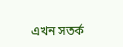এখন সতর্ক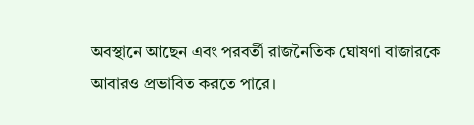অবস্থানে আছেন এবং পরবর্তী রাজনৈতিক ঘোষণা বাজারকে আবারও প্রভাবিত করতে পারে।